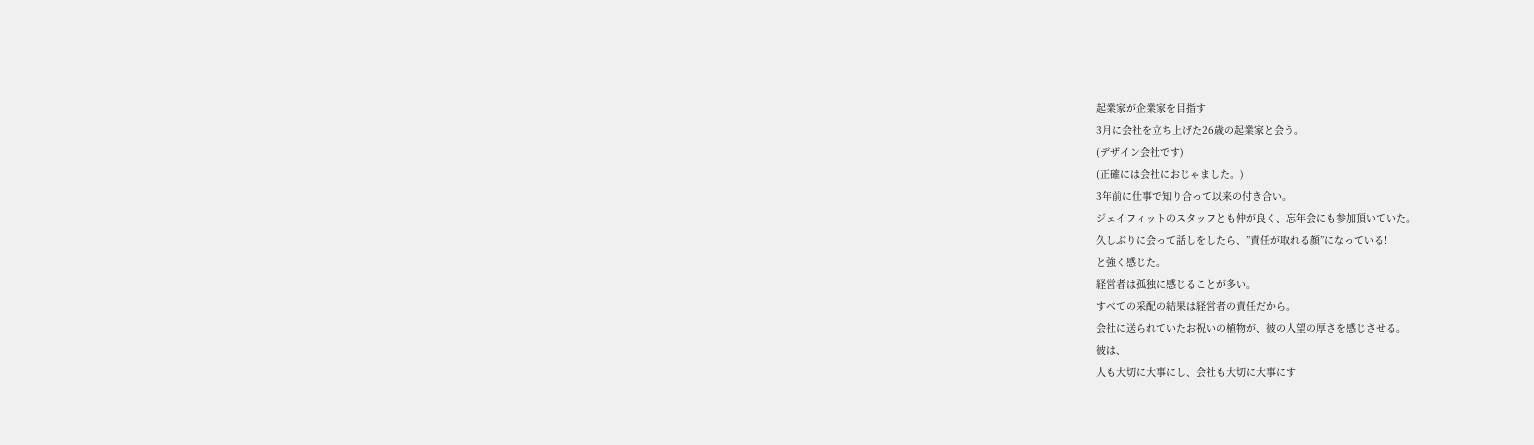起業家が企業家を目指す
3月に会社を立ち上げた26歳の起業家と会う。
(デザイン会社です)
(正確には会社におじゃました。)
3年前に仕事で知り合って以来の付き合い。
ジェイフィットのスタッフとも仲が良く、忘年会にも参加頂いていた。
久しぶりに会って話しをしたら、”責任が取れる顔”になっている!
と強く感じた。
経営者は孤独に感じることが多い。
すべての采配の結果は経営者の責任だから。
会社に送られていたお祝いの植物が、彼の人望の厚さを感じさせる。
彼は、
人も大切に大事にし、会社も大切に大事にす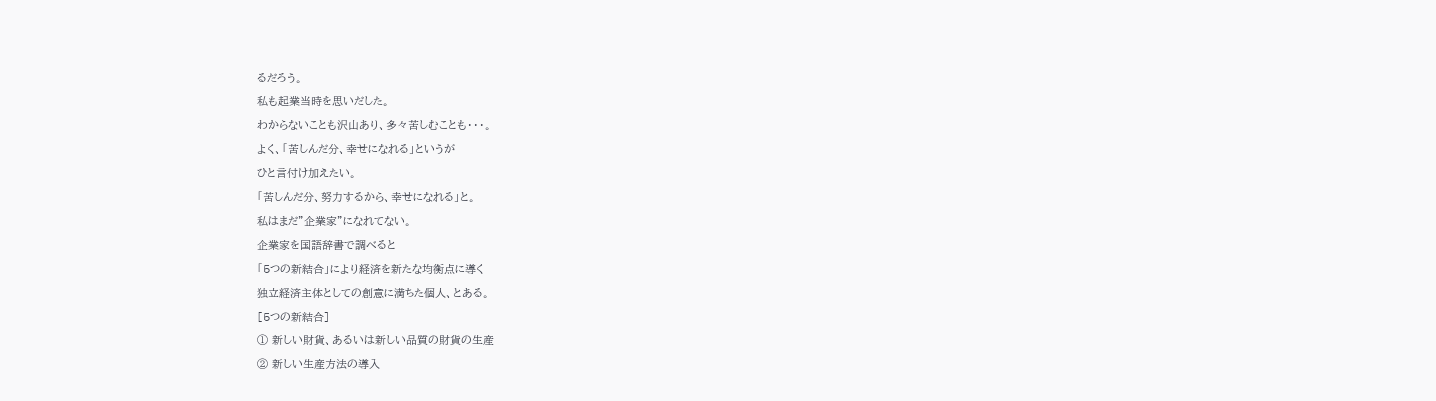るだろう。
私も起業当時を思いだした。
わからないことも沢山あり、多々苦しむことも・・・。
よく、「苦しんだ分、幸せになれる」というが
ひと言付け加えたい。
「苦しんだ分、努力するから、幸せになれる」と。
私はまだ”企業家”になれてない。
企業家を国語辞書で調べると
「5つの新結合」により経済を新たな均衡点に導く
独立経済主体としての創意に満ちた個人、とある。
[5つの新結合]
① 新しい財貨、あるいは新しい品質の財貨の生産
② 新しい生産方法の導入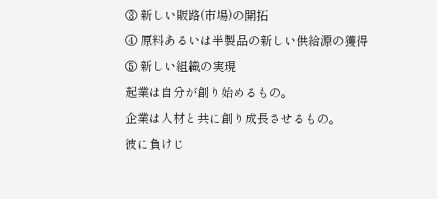③ 新しい販路(市場)の開拓
④ 原料あるいは半製品の新しい供給源の獲得
⑤ 新しい組織の実現
起業は自分が創り始めるもの。
企業は人材と共に創り成長させるもの。
彼に負けじ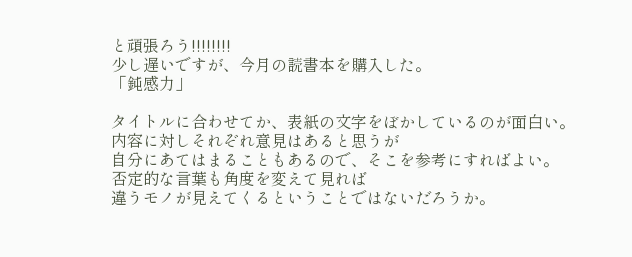と頑張ろう!!!!!!!!
少し遅いですが、今月の読書本を購入した。
「鈍感力」

タイトルに合わせてか、表紙の文字をぼかしているのが面白い。
内容に対しそれぞれ意見はあると思うが
自分にあてはまることもあるので、そこを参考にすればよい。
否定的な言葉も角度を変えて見れば
違うモノが見えてくるということではないだろうか。